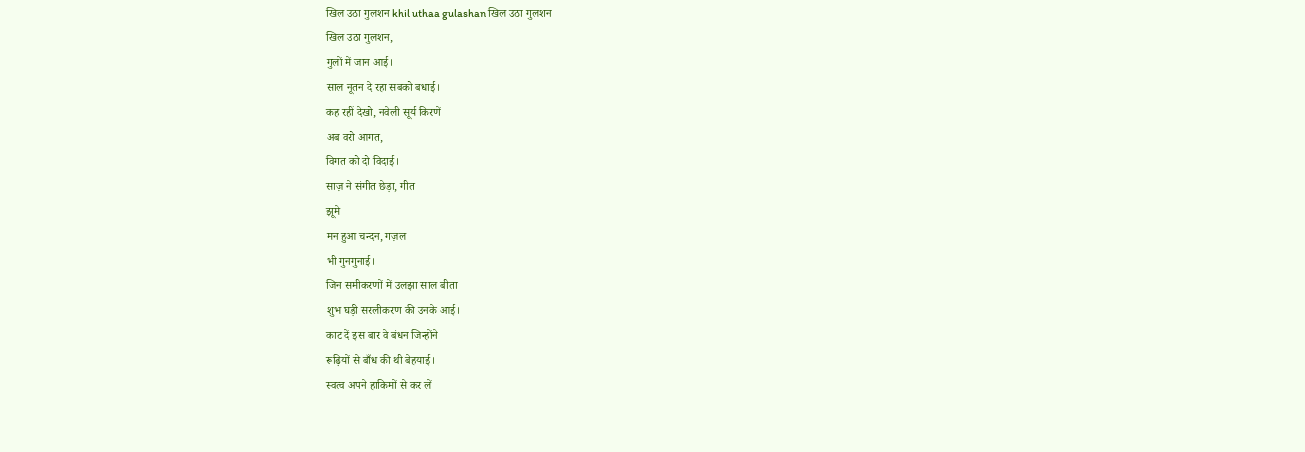खिल उठा गुलशन khil uthaa gulashan खिल उठा गुलशन
खिल उठा गुलशन,
गुलों में जान आई।
साल नूतन दे रहा सबको बधाई।
कह रहीं देखो, नवेली सूर्य किरणें
अब वरो आगत,
विगत को दो विदाई।
साज़ ने संगीत छेड़ा, गीत
झूमे
मन हुआ चन्दन, गज़ल
भी गुनगुनाई।
जिन समीकरणों में उलझा साल बीता
शुभ घड़ी सरलीकरण की उनके आई।
काट दें इस बार वे बंधन जिन्होंने
रूढ़ियों से बाँध की थी बेहयाई।
स्वत्व अपने हाकिमों से कर लें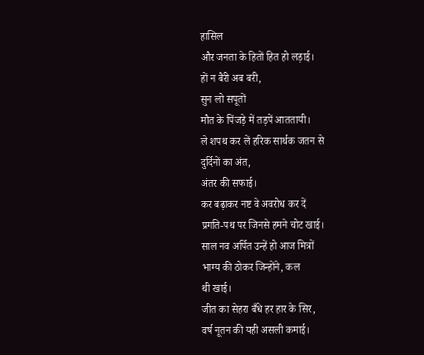हासिल
और जनता के हितों हित हो लड़ाई।
हों न बैरी अब बरी,
सुन लो सपूतों
मौत के पिंजड़े में तड़पें आततायी।
ले शपथ कर लें हरिक सार्थक जतन से
दुर्दिनों का अंत,
अंतर की सफाई।
कर बढ़ाकर नष्ट वे अवरोध कर दें
प्रगति-पथ पर जिनसे हमने चोट खाई।
साल नव अर्पित उन्हें हो आज मित्रों
भाग्य की ठोकर जिन्होंने, कल
थी खाई।
जीत का सेहरा बँधे हर हार के सिर,
वर्ष नूतन की यही असली कमाई।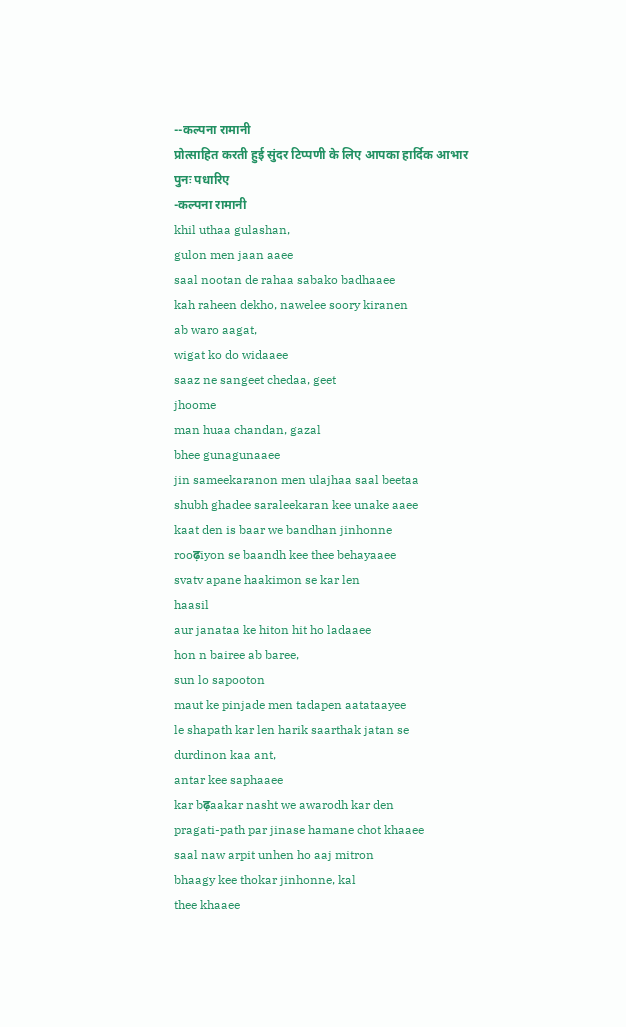--कल्पना रामानी
प्रोत्साहित करती हुई सुंदर टिप्पणी के लिए आपका हार्दिक आभार
पुनः पधारिए
-कल्पना रामानी
khil uthaa gulashan,
gulon men jaan aaee
saal nootan de rahaa sabako badhaaee
kah raheen dekho, nawelee soory kiranen
ab waro aagat,
wigat ko do widaaee
saaz ne sangeet chedaa, geet
jhoome
man huaa chandan, gazal
bhee gunagunaaee
jin sameekaranon men ulajhaa saal beetaa
shubh ghadee saraleekaran kee unake aaee
kaat den is baar we bandhan jinhonne
rooढ़iyon se baandh kee thee behayaaee
svatv apane haakimon se kar len
haasil
aur janataa ke hiton hit ho ladaaee
hon n bairee ab baree,
sun lo sapooton
maut ke pinjade men tadapen aatataayee
le shapath kar len harik saarthak jatan se
durdinon kaa ant,
antar kee saphaaee
kar bढ़aakar nasht we awarodh kar den
pragati-path par jinase hamane chot khaaee
saal naw arpit unhen ho aaj mitron
bhaagy kee thokar jinhonne, kal
thee khaaee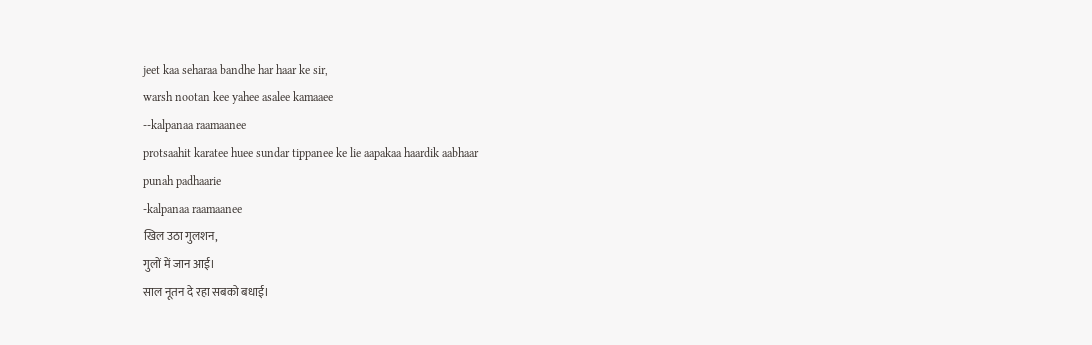jeet kaa seharaa bandhe har haar ke sir,
warsh nootan kee yahee asalee kamaaee
--kalpanaa raamaanee
protsaahit karatee huee sundar tippanee ke lie aapakaa haardik aabhaar
punah padhaarie
-kalpanaa raamaanee
खिल उठा गुलशन,
गुलों में जान आई।
साल नूतन दे रहा सबको बधाई।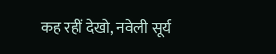कह रहीं देखो, नवेली सूर्य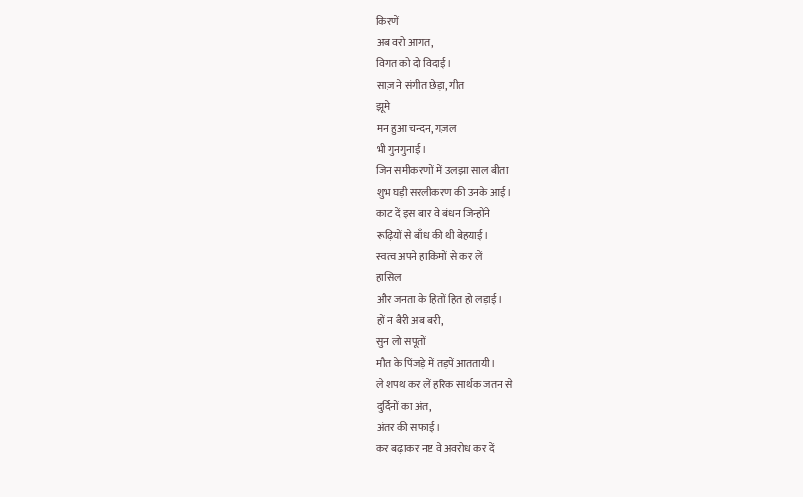किरणें
अब वरो आगत,
विगत को दो विदाई।
साज़ ने संगीत छेड़ा, गीत
झूमे
मन हुआ चन्दन, गज़ल
भी गुनगुनाई।
जिन समीकरणों में उलझा साल बीता
शुभ घड़ी सरलीकरण की उनके आई।
काट दें इस बार वे बंधन जिन्होंने
रूढ़ियों से बाँध की थी बेहयाई।
स्वत्व अपने हाकिमों से कर लें
हासिल
और जनता के हितों हित हो लड़ाई।
हों न बैरी अब बरी,
सुन लो सपूतों
मौत के पिंजड़े में तड़पें आततायी।
ले शपथ कर लें हरिक सार्थक जतन से
दुर्दिनों का अंत,
अंतर की सफाई।
कर बढ़ाकर नष्ट वे अवरोध कर दें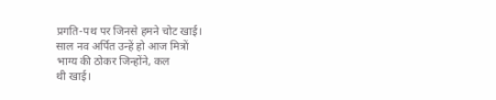प्रगति-पथ पर जिनसे हमने चोट खाई।
साल नव अर्पित उन्हें हो आज मित्रों
भाग्य की ठोकर जिन्होंने, कल
थी खाई।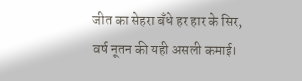जीत का सेहरा बँधे हर हार के सिर,
वर्ष नूतन की यही असली कमाई।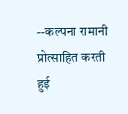--कल्पना रामानी
प्रोत्साहित करती हुई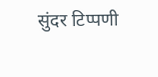सुंदर टिप्पणी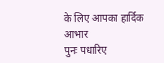के लिए आपका हार्दिक आभार
पुनः पधारिए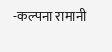-कल्पना रामानी